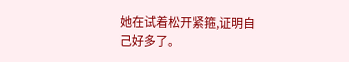她在试着松开紧箍,证明自己好多了。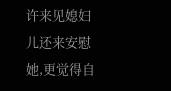许来见媳妇儿还来安慰她,更觉得自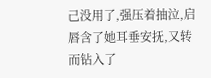己没用了,强压着抽泣,启唇含了她耳垂安抚,又转而钻入了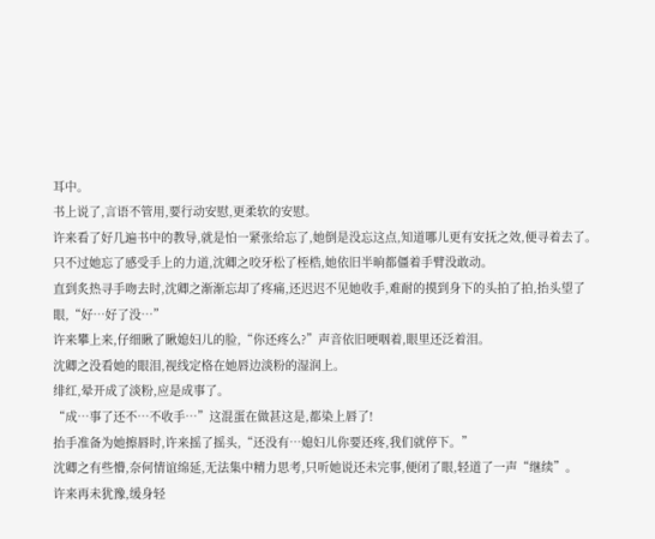耳中。
书上说了,言语不管用,要行动安慰,更柔软的安慰。
许来看了好几遍书中的教导,就是怕一紧张给忘了,她倒是没忘这点,知道哪儿更有安抚之效,便寻着去了。
只不过她忘了感受手上的力道,沈卿之咬牙松了桎梏,她依旧半晌都僵着手臂没敢动。
直到炙热寻手吻去时,沈卿之渐渐忘却了疼痛,还迟迟不见她收手,难耐的摸到身下的头拍了拍,抬头望了眼,“好…好了没…”
许来攀上来,仔细瞅了瞅媳妇儿的脸,“你还疼么?”声音依旧哽咽着,眼里还泛着泪。
沈卿之没看她的眼泪,视线定格在她唇边淡粉的湿润上。
绯红,晕开成了淡粉,应是成事了。
“成…事了还不…不收手…”这混蛋在做甚这是,都染上唇了!
抬手准备为她擦唇时,许来摇了摇头,“还没有…媳妇儿你要还疼,我们就停下。”
沈卿之有些懵,奈何情谊绵延,无法集中精力思考,只听她说还未完事,便闭了眼,轻道了一声“继续”。
许来再未犹豫,缓身轻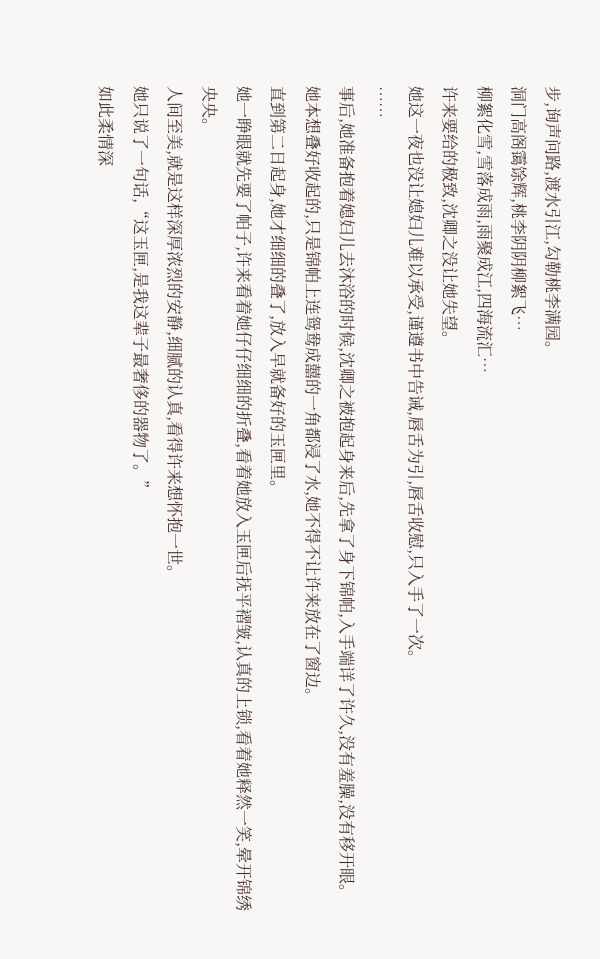步,询声问路,渡水引江,勾勒桃李满园。
洞门高阁霭馀辉,桃李阴阴柳絮飞…
柳絮化雪,雪落成雨,雨聚成江,四海流汇…
许来要给的极致,沈卿之没让她失望。
她这一夜也没让媳妇儿难以承受,谨遵书中告诫,唇舌为引,唇舌收慰,只入手了一次。
……
事后,她准备抱着媳妇儿去沐浴的时候,沈卿之被抱起身来后,先拿了身下锦帕,入手端详了许久,没有羞臊,没有移开眼。
她本想叠好收起的,只是锦帕上连鸳鸯成囍的一角都浸了水,她不得不让许来放在了窗边。
直到第二日起身,她才细细的叠了,放入早就备好的玉匣里。
她一睁眼就先要了帕子,许来看着她仔仔细细的折叠,看着她放入玉匣后抚平褶皱,认真的上锁,看着她释然一笑,晕开锦绣央央。
人间至美,就是这样深厚浓烈的安静,细腻的认真,看得许来想怀抱一世。
她只说了一句话,“这玉匣,是我这辈子最奢侈的器物了。”
如此柔情深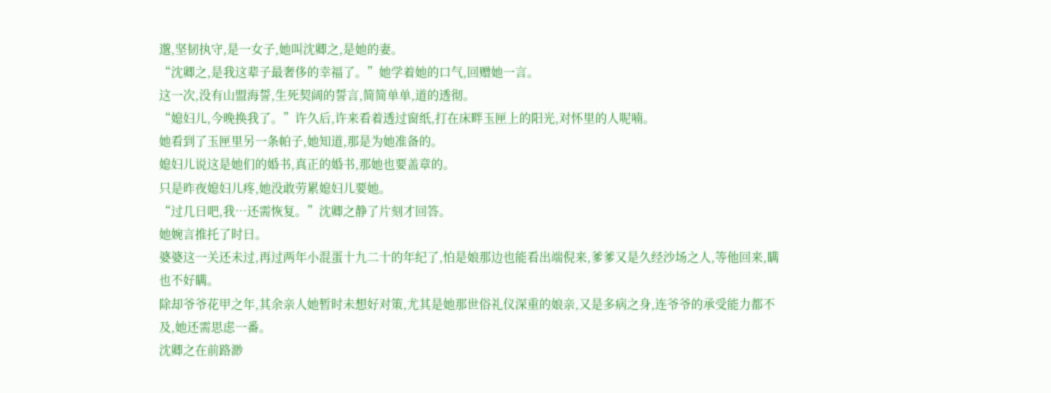邈,坚韧执守,是一女子,她叫沈卿之,是她的妻。
“沈卿之,是我这辈子最奢侈的幸福了。”她学着她的口气,回赠她一言。
这一次,没有山盟海誓,生死契阔的誓言,简简单单,道的透彻。
“媳妇儿,今晚换我了。”许久后,许来看着透过窗纸,打在床畔玉匣上的阳光,对怀里的人呢喃。
她看到了玉匣里另一条帕子,她知道,那是为她准备的。
媳妇儿说这是她们的婚书,真正的婚书,那她也要盖章的。
只是昨夜媳妇儿疼,她没敢劳累媳妇儿要她。
“过几日吧,我…还需恢复。”沈卿之静了片刻才回答。
她婉言推托了时日。
婆婆这一关还未过,再过两年小混蛋十九二十的年纪了,怕是娘那边也能看出端倪来,爹爹又是久经沙场之人,等他回来,瞒也不好瞒。
除却爷爷花甲之年,其余亲人她暂时未想好对策,尤其是她那世俗礼仪深重的娘亲,又是多病之身,连爷爷的承受能力都不及,她还需思虑一番。
沈卿之在前路渺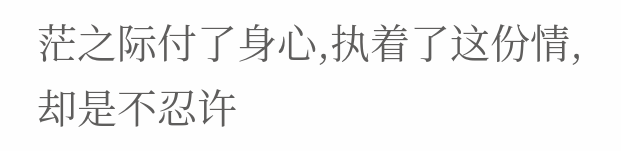茫之际付了身心,执着了这份情,却是不忍许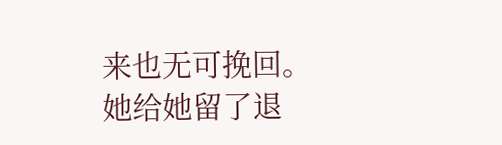来也无可挽回。
她给她留了退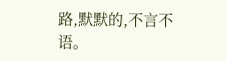路,默默的,不言不语。